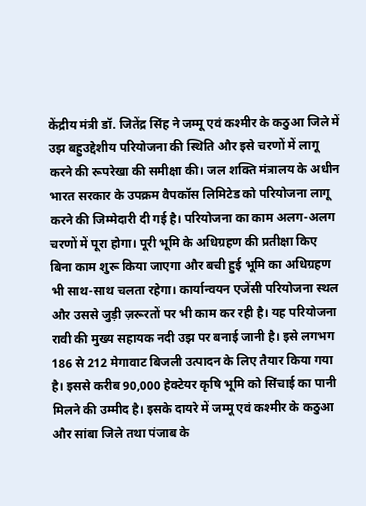केंद्रीय मंत्री डॉ. जितेंद्र सिंह ने जम्मू एवं कश्मीर के कठुआ जिले में उझ बहुउद्देशीय परियोजना की स्थिति और इसे चरणों में लागू करने की रूपरेखा की समीक्षा की। जल शक्ति मंत्रालय के अधीन भारत सरकार के उपक्रम वैपकॉस लिमिटेड को परियोजना लागू करने की जिम्मेदारी दी गई है। परियोजना का काम अलग-अलग चरणों में पूरा होगा। पूरी भूमि के अधिग्रहण की प्रतीक्षा किए बिना काम शुरू किया जाएगा और बची हुई भूमि का अधिग्रहण भी साथ-साथ चलता रहेगा। कार्यान्वयन एजेंसी परियोजना स्थल और उससे जुड़ी ज़रूरतों पर भी काम कर रही है। यह परियोजना रावी की मुख्य सहायक नदी उझ पर बनाई जानी है। इसे लगभग 186 से 212 मेगावाट बिजली उत्पादन के लिए तैयार किया गया है। इससे करीब 90,000 हेक्टेयर कृषि भूमि को सिंचाई का पानी मिलने की उम्मीद है। इसके दायरे में जम्मू एवं कश्मीर के कठुआ और सांबा जिले तथा पंजाब के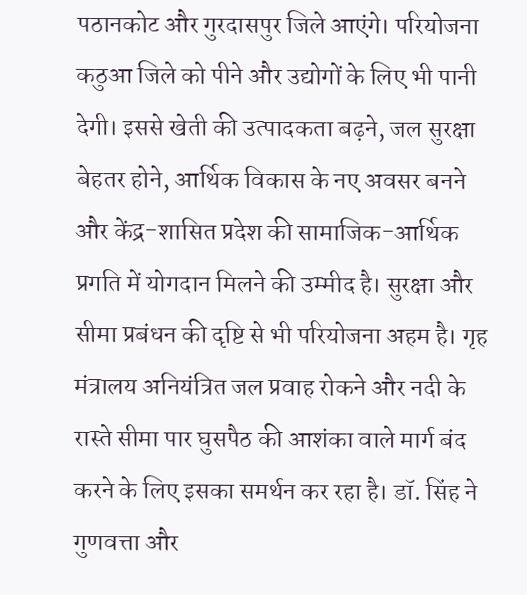पठानकोट और गुरदासपुर जिले आएंगे। परियोजना कठुआ जिले को पीने और उद्योगों के लिए भी पानी देगी। इससे खेती की उत्पादकता बढ़ने, जल सुरक्षा बेहतर होने, आर्थिक विकास के नए अवसर बनने और केंद्र-शासित प्रदेश की सामाजिक-आर्थिक प्रगति में योगदान मिलने की उम्मीद है। सुरक्षा और सीमा प्रबंधन की दृष्टि से भी परियोजना अहम है। गृह मंत्रालय अनियंत्रित जल प्रवाह रोकने और नदी के रास्ते सीमा पार घुसपैठ की आशंका वाले मार्ग बंद करने के लिए इसका समर्थन कर रहा है। डॉ. सिंह ने गुणवत्ता और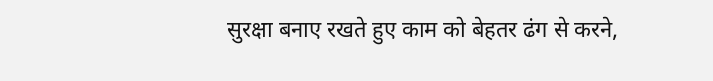सुरक्षा बनाए रखते हुए काम को बेहतर ढंग से करने,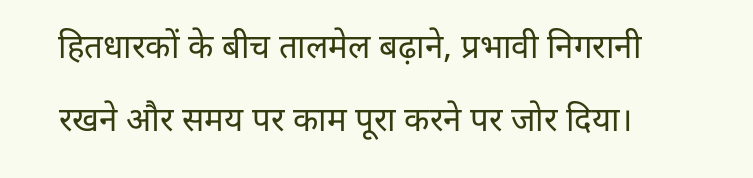हितधारकों के बीच तालमेल बढ़ाने, प्रभावी निगरानी रखने और समय पर काम पूरा करने पर जोर दिया।